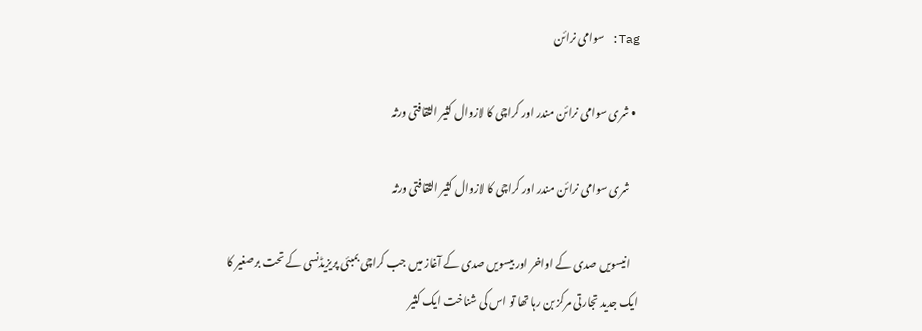Tag: سوامی نرائن

  • شری سوامی نرائن مندر اور کراچی کا لازوال کثیر الثقافتی ورثہ

    شری سوامی نرائن مندر اور کراچی کا لازوال کثیر الثقافتی ورثہ

    انیسویں صدی کے اواخر اور بیسویں صدی کے آغاز میں جب کراچی بمبئی پریزیڈنسی کے تحت برصغیر کا ایک جدید تجارتی مرکز بن رہا تھا تو اس کی شناخت ایک کثیر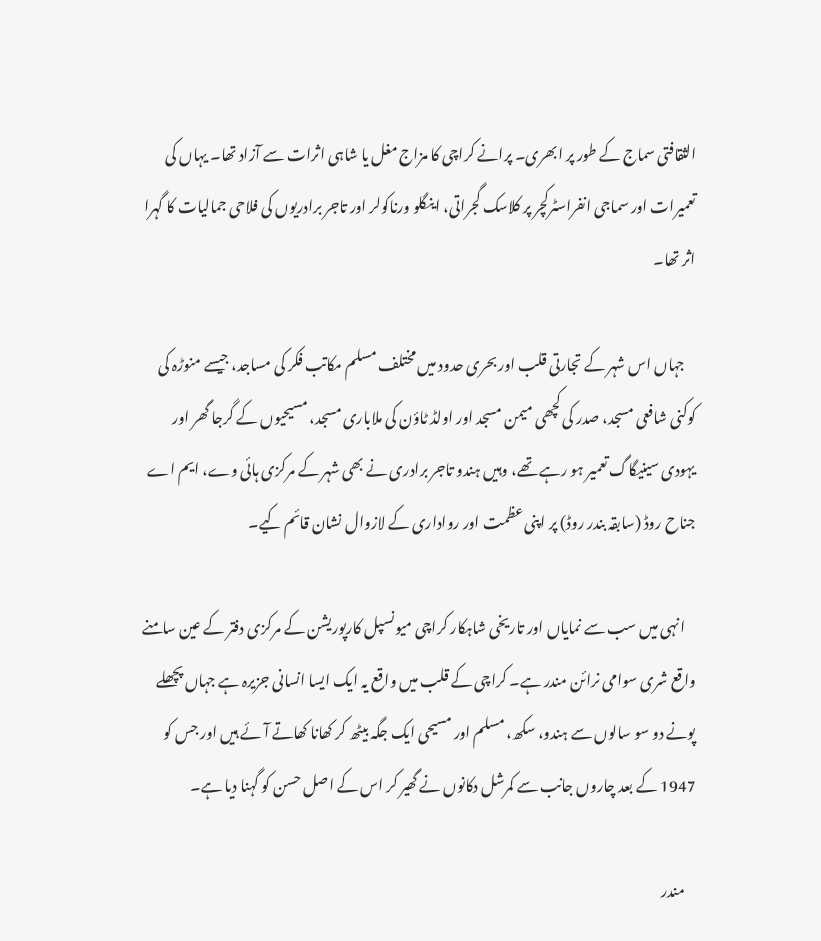الثقافتی سماج کے طور پر ابھری۔ پرانے کراچی کا مزاج مغل یا شاہی اثرات سے آزاد تھا۔ یہاں کی تعمیرات اور سماجی انفراسٹرکچر پر کلاسک گجراتی، اینگلو ورناکولر اور تاجر برادریوں کی فلاحی جمالیات کا گہرا اثر تھا۔

    جہاں اس شہر کے تجارتی قلب اور بحری حدود میں مختلف مسلم مکاتب فکر کی مساجد، جیسے منوڑہ کی کوکنی شافعی مسجد، صدر کی کچھی میمن مسجد اور اولڈ ٹاؤن کی ملاباری مسجد، مسیحیوں کے گرجا گھر اور یہودی سینیگاگ تعمیر ہو رہے تھے، وہیں ہندو تاجر برادری نے بھی شہر کے مرکزی ہائی وے، ایم اے جناح روڈ (سابقہ بندر روڈ) پر اپنی عظمت اور رواداری کے لازوال نشان قائم کیے۔

    انہی میں سب سے نمایاں اور تاریخی شاہکار کراچی میونسپل کارپوریشن کے مرکزی دفتر کے عین سامنے واقع شری سوامی نرائن مندر ہے۔ کراچی کے قلب میں واقع یہ ایک ایسا انسانی جزیرہ ہے جہاں پچھلے پونے دو سو سالوں سے ہندو، سکھ، مسلم اور مسیحی ایک جگہ بیٹھ کر کھانا کھاتے آئے ہیں اور جس کو 1947 کے بعد چاروں جانب سے کمرشل دکانوں نے گھیر کر اس کے اصل حسن کو گہنا دیا ہے۔

    مندر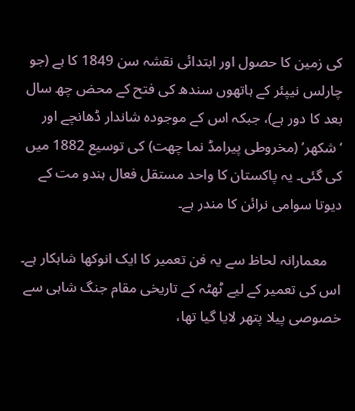کی زمین کا حصول اور ابتدائی نقشہ سن 1849 کا ہے (جو چارلس نیپئر کے ہاتھوں سندھ کی فتح کے محض چھ سال بعد کا دور ہے)، جبکہ اس کے موجودہ شاندار ڈھانچے اور ‘شکھر’ (مخروطی پیرامڈ نما چھت) کی توسیع 1882 میں کی گئی۔ یہ پاکستان کا واحد مستقل فعال ہندو مت کے دیوتا سوامی نرائن کا مندر ہے۔

    معمارانہ لحاظ سے یہ فن تعمیر کا ایک انوکھا شاہکار ہے۔ اس کی تعمیر کے لیے ٹھٹہ کے تاریخی مقام جنگ شاہی سے خصوصی پیلا پتھر لایا گیا تھا،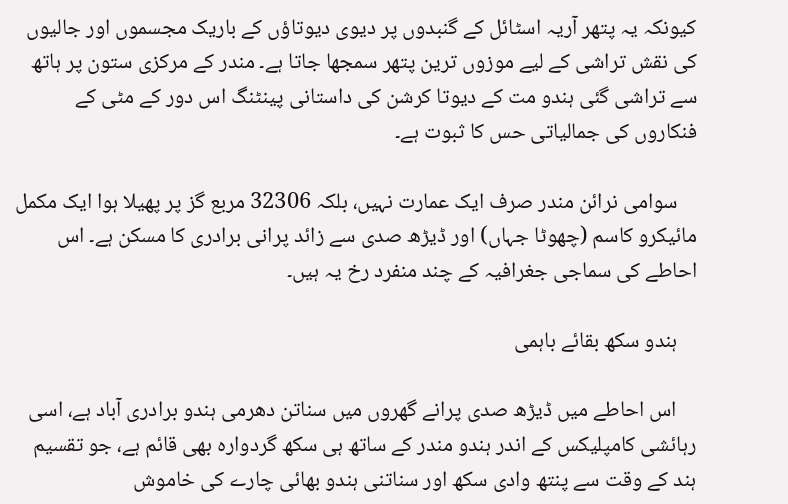کیونکہ یہ پتھر آریہ اسٹائل کے گنبدوں پر دیوی دیوتاؤں کے باریک مجسموں اور جالیوں کی نقش تراشی کے لیے موزوں ترین پتھر سمجھا جاتا ہے۔ مندر کے مرکزی ستون پر ہاتھ سے تراشی گئی ہندو مت کے دیوتا کرشن کی داستانی پینٹنگ اس دور کے مٹی کے فنکاروں کی جمالیاتی حس کا ثبوت ہے۔

    سوامی نرائن مندر صرف ایک عمارت نہیں، بلکہ 32306 مربع گز پر پھیلا ہوا ایک مکمل مائیکرو کاسم (چھوٹا جہاں) اور ڈیڑھ صدی سے زائد پرانی برادری کا مسکن ہے۔ اس احاطے کی سماجی جغرافیہ کے چند منفرد رخ یہ ہیں۔

    ہندو سکھ بقائے باہمی

    اس احاطے میں ڈیڑھ صدی پرانے گھروں میں سناتن دھرمی ہندو برادری آباد ہے، اسی رہائشی کامپلیکس کے اندر ہندو مندر کے ساتھ ہی سکھ گردوارہ بھی قائم ہے، جو تقسیم ہند کے وقت سے پنتھ وادی سکھ اور سناتنی ہندو بھائی چارے کی خاموش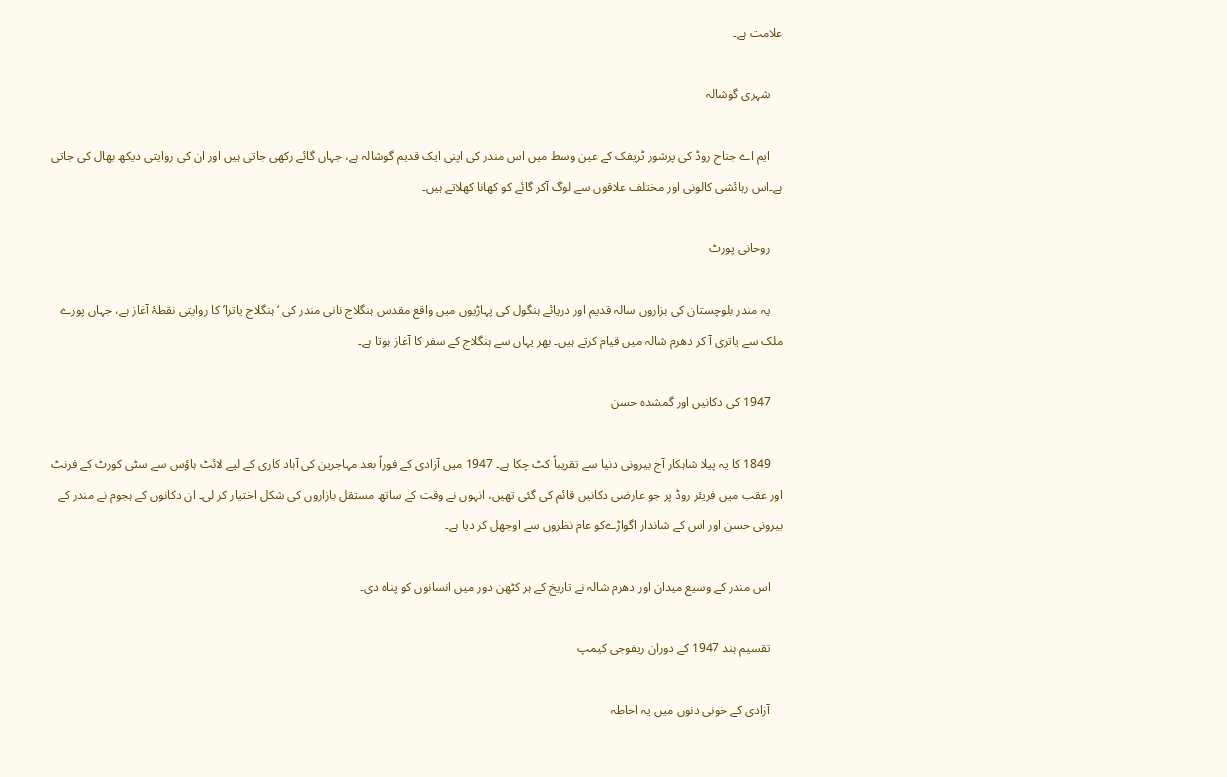علامت ہے۔

    شہری گوشالہ

    ایم اے جناح روڈ کی پرشور ٹریفک کے عین وسط میں اس مندر کی اپنی ایک قدیم گوشالہ ہے، جہاں گائے رکھی جاتی ہیں اور ان کی روایتی دیکھ بھال کی جاتی ہے۔اس رہائشی کالونی اور مختلف علاقوں سے لوگ آکر گائے کو کھانا کھلاتے ہیں۔

    روحانی پورٹ

    یہ مندر بلوچستان کی ہزاروں سالہ قدیم اور دریائے ہنگول کی پہاڑیوں میں واقع مقدس ہنگلاج نانی مندر کی ‘ہنگلاج یاترا’ کا روایتی نقطۂ آغاز ہے، جہاں پورے ملک سے یاتری آ کر دھرم شالہ میں قیام کرتے ہیں۔ بھر یہاں سے ہنگلاج کے سفر کا آغاز ہوتا ہے۔

    1947 کی دکانیں اور گمشدہ حسن

    1849 کا یہ پیلا شاہکار آج بیرونی دنیا سے تقریباً کٹ چکا ہے۔ 1947 میں آزادی کے فوراً بعد مہاجرین کی آباد کاری کے لیے لائٹ ہاؤس سے سٹی کورٹ کے فرنٹ اور عقب میں فریئر روڈ پر جو عارضی دکانیں قائم کی گئی تھیں، انہوں نے وقت کے ساتھ مستقل بازاروں کی شکل اختیار کر لی۔ ان دکانوں کے ہجوم نے مندر کے بیرونی حسن اور اس کے شاندار اگواڑےکو عام نظروں سے اوجھل کر دیا ہے۔

    اس مندر کے وسیع میدان اور دھرم شالہ نے تاریخ کے ہر کٹھن دور میں انسانوں کو پناہ دی۔

    تقسیم ہند 1947 کے دوران ریفوجی کیمپ

    آزادی کے خونی دنوں میں یہ احاطہ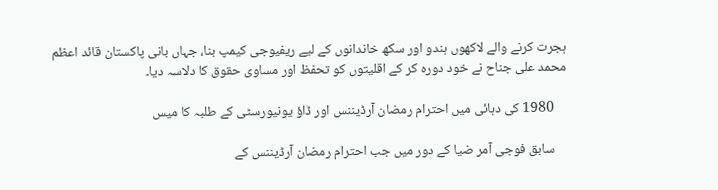ہجرت کرنے والے لاکھوں ہندو اور سکھ خاندانوں کے لیے ریفیوجی کیمپ بنا، جہاں بانی پاکستان قائد اعظم محمد علی جناح نے خود دورہ کر کے اقلیتوں کو تحفظ اور مساوی حقوق کا دلاسہ دیا۔

    1980 کی دہائی میں احترام رمضان آرڈیننس اور ڈاؤ یونیورسٹی کے طلبہ کا میس

    سابق فوجی آمر ضیا کے دور میں جب احترام رمضان آرڈیننس کے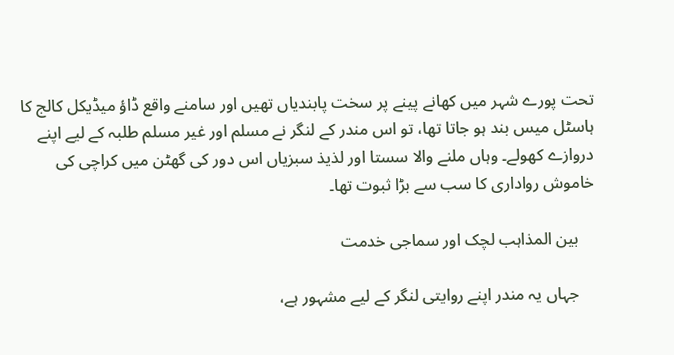تحت پورے شہر میں کھانے پینے پر سخت پابندیاں تھیں اور سامنے واقع ڈاؤ میڈیکل کالج کا ہاسٹل میس بند ہو جاتا تھا، تو اس مندر کے لنگر نے مسلم اور غیر مسلم طلبہ کے لیے اپنے دروازے کھولے۔ وہاں ملنے والا سستا اور لذیذ سبزیاں اس دور کی گھٹن میں کراچی کی خاموش رواداری کا سب سے بڑا ثبوت تھا۔

    بین المذاہب لچک اور سماجی خدمت

    جہاں یہ مندر اپنے روایتی لنگر کے لیے مشہور ہے،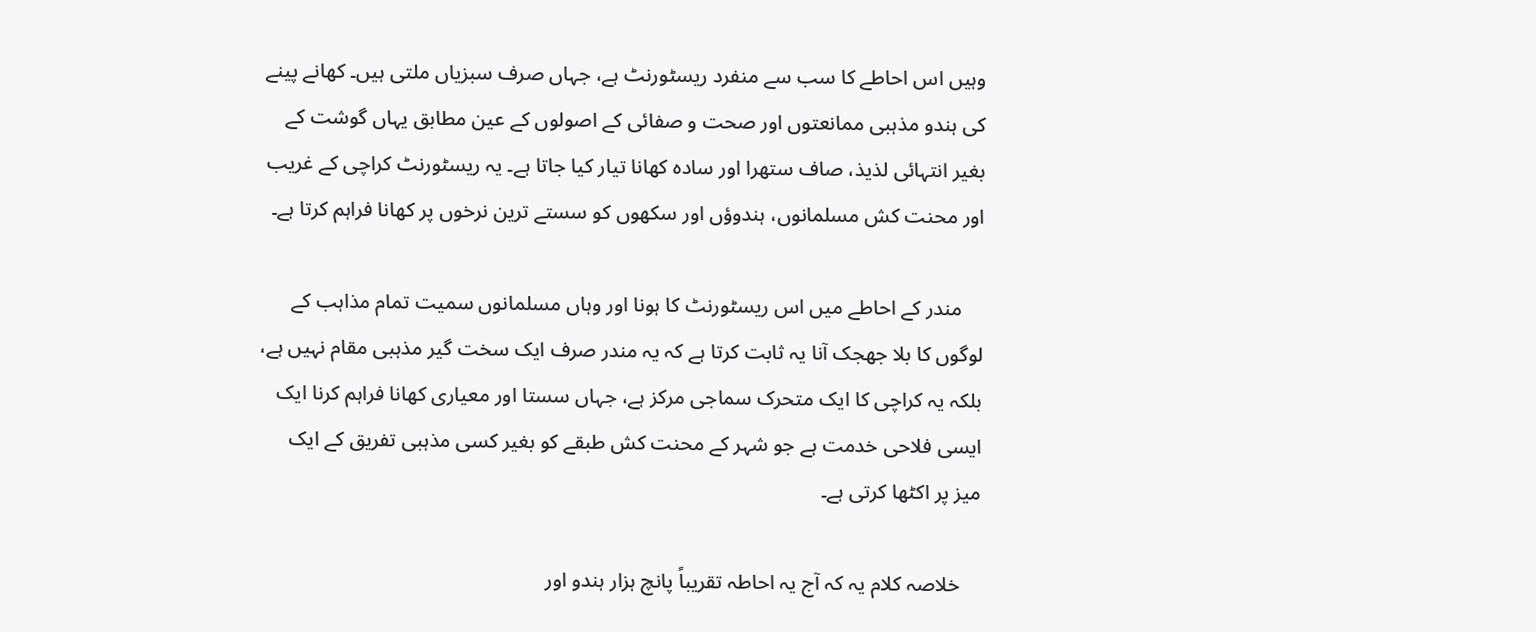وہیں اس احاطے کا سب سے منفرد ریسٹورنٹ ہے، جہاں صرف سبزیاں ملتی ہیں۔ کھانے پینے کی ہندو مذہبی ممانعتوں اور صحت و صفائی کے اصولوں کے عین مطابق یہاں گوشت کے بغیر انتہائی لذیذ، صاف ستھرا اور سادہ کھانا تیار کیا جاتا ہے۔ یہ ریسٹورنٹ کراچی کے غریب اور محنت کش مسلمانوں، ہندوؤں اور سکھوں کو سستے ترین نرخوں پر کھانا فراہم کرتا ہے۔

    مندر کے احاطے میں اس ریسٹورنٹ کا ہونا اور وہاں مسلمانوں سمیت تمام مذاہب کے لوگوں کا بلا جھجک آنا یہ ثابت کرتا ہے کہ یہ مندر صرف ایک سخت گیر مذہبی مقام نہیں ہے، بلکہ یہ کراچی کا ایک متحرک سماجی مرکز ہے، جہاں سستا اور معیاری کھانا فراہم کرنا ایک ایسی فلاحی خدمت ہے جو شہر کے محنت کش طبقے کو بغیر کسی مذہبی تفریق کے ایک میز پر اکٹھا کرتی ہے۔

    خلاصہ کلام یہ کہ آج یہ احاطہ تقریباً پانچ ہزار ہندو اور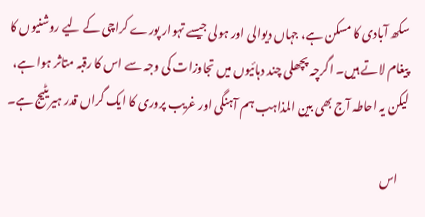سکھ آبادی کا مسکن ہے، جہاں دیوالی اور ہولی جیسے تہوار پورے کراچی کے لیے روشنیوں کا پیغام لاتے ہیں۔ اگرچہ پچھلی چند دہائیوں میں تجاوزات کی وجہ سے اس کا رقبہ متاثر ہوا ہے، لیکن یہ احاطہ آج بھی بین المذاہب ہم آہنگی اور غریب پروری کا ایک گراں قدر ہیریٹیج ہے۔

    اس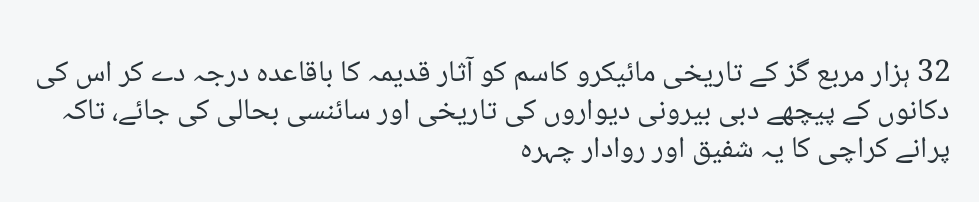32 ہزار مربع گز کے تاریخی مائیکرو کاسم کو آثار قدیمہ کا باقاعدہ درجہ دے کر اس کی دکانوں کے پیچھے دبی بیرونی دیواروں کی تاریخی اور سائنسی بحالی کی جائے، تاکہ پرانے کراچی کا یہ شفیق اور روادار چہرہ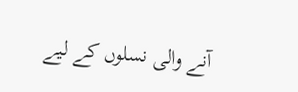آنے والی نسلوں کے لیے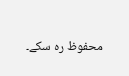محفوظ رہ سکے۔